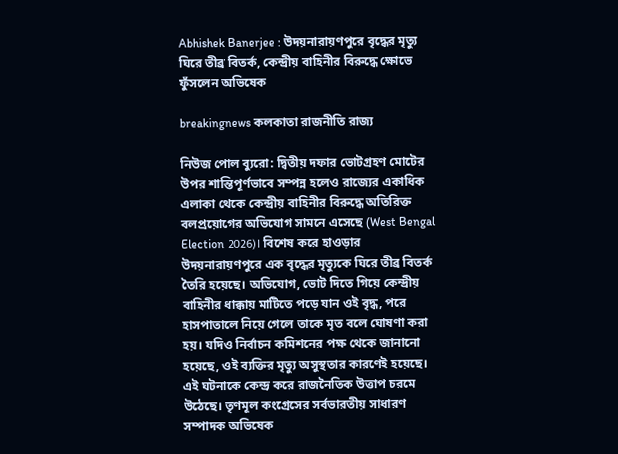Abhishek Banerjee : উদয়নারায়ণপুরে বৃদ্ধের মৃত্যু ঘিরে তীব্র বিতর্ক, কেন্দ্রীয় বাহিনীর বিরুদ্ধে ক্ষোভে ফুঁসলেন অভিষেক

breakingnews কলকাতা রাজনীতি রাজ্য

নিউজ পোল ব্যুরো: দ্বিতীয় দফার ভোটগ্রহণ মোটের উপর শান্তিপূর্ণভাবে সম্পন্ন হলেও রাজ্যের একাধিক এলাকা থেকে কেন্দ্রীয় বাহিনীর বিরুদ্ধে অতিরিক্ত বলপ্রয়োগের অভিযোগ সামনে এসেছে (West Bengal Election 2026)। বিশেষ করে হাওড়ার উদয়নারায়ণপুরে এক বৃদ্ধের মৃত্যুকে ঘিরে তীব্র বিতর্ক তৈরি হয়েছে। অভিযোগ, ভোট দিতে গিয়ে কেন্দ্রীয় বাহিনীর ধাক্কায় মাটিতে পড়ে যান ওই বৃদ্ধ, পরে হাসপাতালে নিয়ে গেলে তাকে মৃত বলে ঘোষণা করা হয়। যদিও নির্বাচন কমিশনের পক্ষ থেকে জানানো হয়েছে, ওই ব্যক্তির মৃত্যু অসুস্থতার কারণেই হয়েছে। এই ঘটনাকে কেন্দ্র করে রাজনৈতিক উত্তাপ চরমে উঠেছে। তৃণমূল কংগ্রেসের সর্বভারতীয় সাধারণ সম্পাদক অভিষেক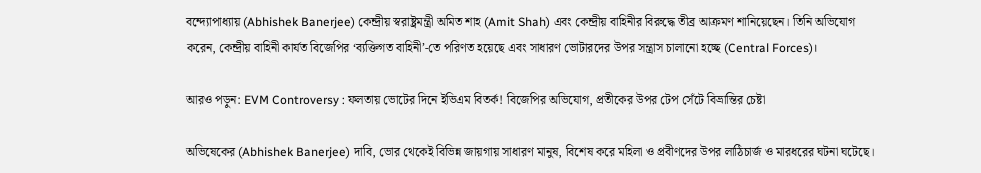বন্দ্যোপাধ্যায় (Abhishek Banerjee) কেন্দ্রীয় স্বরাষ্ট্রমন্ত্রী অমিত শাহ (Amit Shah) এবং কেন্দ্রীয় বাহিনীর বিরুদ্ধে তীব্র আক্রমণ শানিয়েছেন। তিনি অভিযোগ করেন, কেন্দ্রীয় বাহিনী কার্যত বিজেপির ‘ব্যক্তিগত বাহিনী’-তে পরিণত হয়েছে এবং সাধারণ ভোটারদের উপর সন্ত্রাস চালানো হচ্ছে (Central Forces)।

আরও পড়ুন: EVM Controversy : ফলতায় ভোটের দিনে ইভিএম বিতর্ক! বিজেপির অভিযোগ, প্রতীকের উপর টেপ সেঁটে বিভ্রান্তির চেষ্টা

অভিষেকের (Abhishek Banerjee) দাবি, ভোর থেকেই বিভিন্ন জায়গায় সাধারণ মানুষ, বিশেষ করে মহিলা ও প্রবীণদের উপর লাঠিচার্জ ও মারধরের ঘটনা ঘটেছে।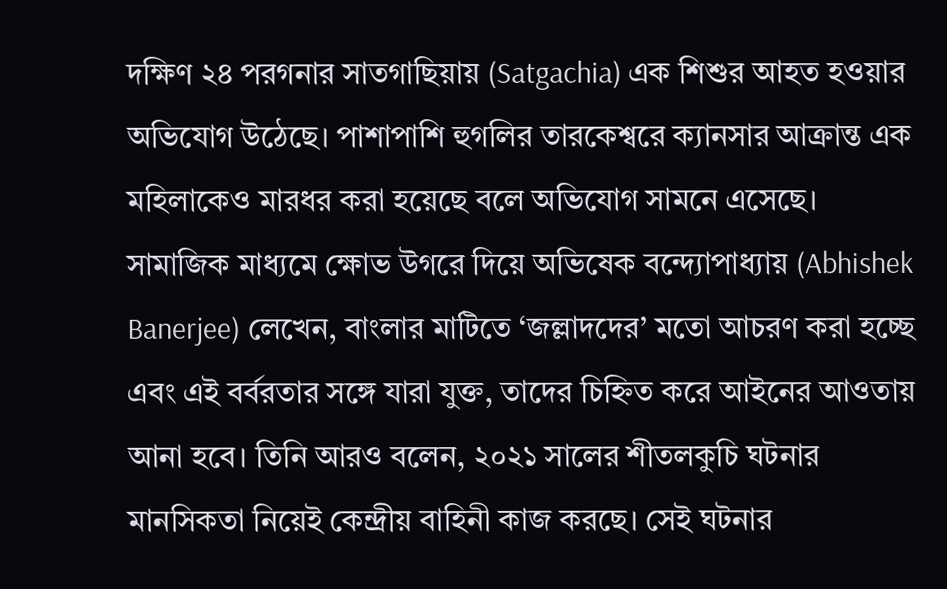দক্ষিণ ২৪ পরগনার সাতগাছিয়ায় (Satgachia) এক শিশুর আহত হওয়ার অভিযোগ উঠেছে। পাশাপাশি হুগলির তারকেশ্বরে ক্যানসার আক্রান্ত এক মহিলাকেও মারধর করা হয়েছে বলে অভিযোগ সামনে এসেছে। সামাজিক মাধ্যমে ক্ষোভ উগরে দিয়ে অভিষেক বন্দ্যোপাধ্যায় (Abhishek Banerjee) লেখেন, বাংলার মাটিতে ‘জল্লাদদের’ মতো আচরণ করা হচ্ছে এবং এই বর্বরতার সঙ্গে যারা যুক্ত, তাদের চিহ্নিত করে আইনের আওতায় আনা হবে। তিনি আরও বলেন, ২০২১ সালের শীতলকুচি ঘটনার মানসিকতা নিয়েই কেন্দ্রীয় বাহিনী কাজ করছে। সেই ঘটনার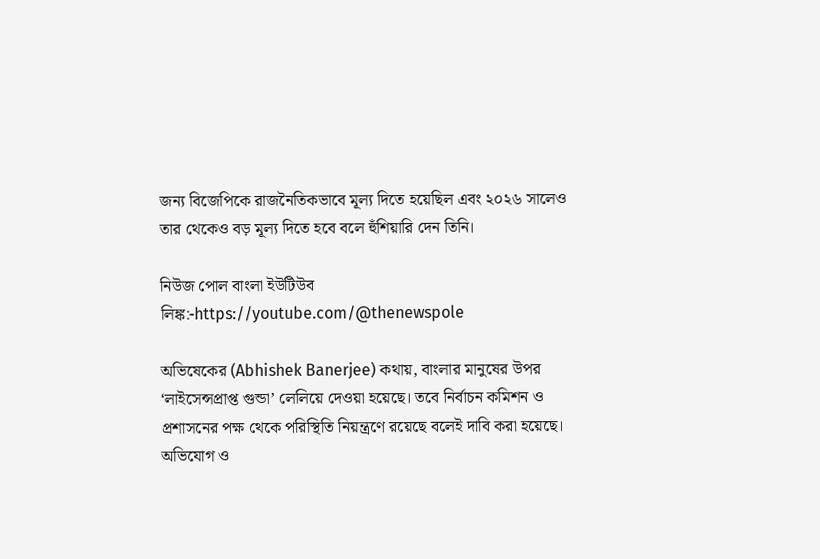জন্য বিজেপিকে রাজনৈতিকভাবে মূল্য দিতে হয়েছিল এবং ২০২৬ সালেও তার থেকেও বড় মূল্য দিতে হবে বলে হুঁশিয়ারি দেন তিনি।

নিউজ পোল বাংলা ইউটিউব লিঙ্ক:-https://youtube.com/@thenewspole

অভিষেকের (Abhishek Banerjee) কথায়, বাংলার মানুষের উপর ‘লাইসেন্সপ্রাপ্ত গুন্ডা’ লেলিয়ে দেওয়া হয়েছে। তবে নির্বাচন কমিশন ও প্রশাসনের পক্ষ থেকে পরিস্থিতি নিয়ন্ত্রণে রয়েছে বলেই দাবি করা হয়েছে। অভিযোগ ও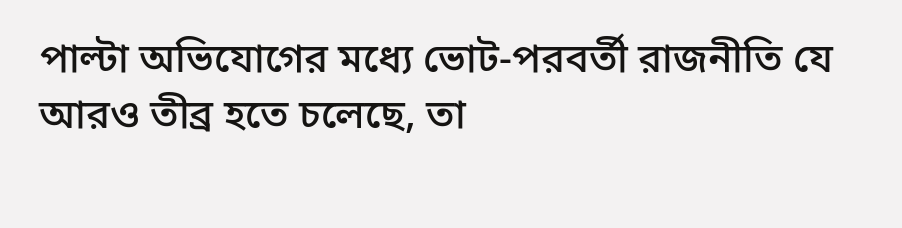পাল্টা অভিযোগের মধ্যে ভোট-পরবর্তী রাজনীতি যে আরও তীব্র হতে চলেছে, তা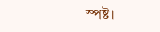স্পষ্ট।